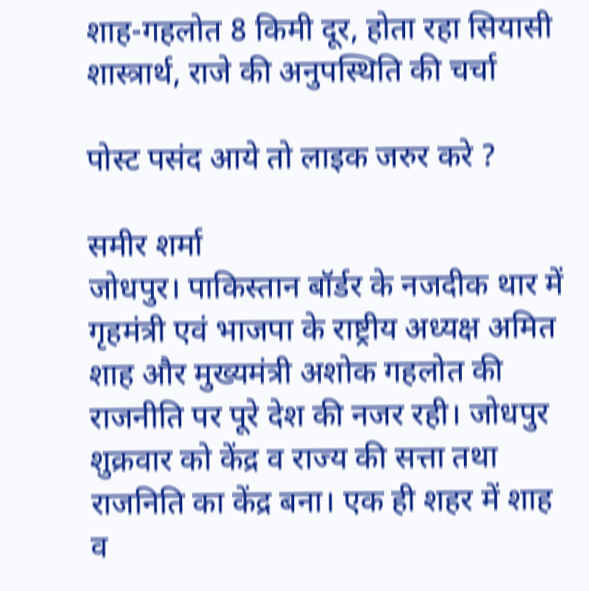शाह-गहलोत 8 किमी दूर, होता रहा सियासी शास्त्रार्थ, राजे की अनुपस्थिति की चर्चा

पोस्ट पसंद आये तो लाइक जरुर करे ?

समीर शर्मा
जोधपुर। पाकिस्तान बॉर्डर के नजदीक थार में गृहमंत्री एवं भाजपा के राष्ट्रीय अध्यक्ष अमित शाह और मुख्यमंत्री अशोक गहलोत की राजनीति पर पूरे देश की नजर रही। जोधपुर शुक्रवार को केंद्र व राज्य की सत्ता तथा राजनिति का केंद्र बना। एक ही शहर में शाह व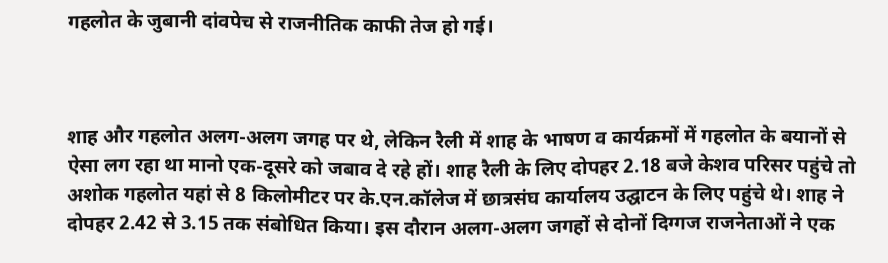गहलोत के जुबानी दांवपेच से राजनीतिक काफी तेज हो गई।



शाह और गहलोत अलग-अलग जगह पर थे, लेकिन रैली में शाह के भाषण व कार्यक्रमों में गहलोत के बयानों से ऐसा लग रहा था मानो एक-दूसरे को जबाव दे रहे हों। शाह रैली के लिए दोपहर 2.18 बजे केशव परिसर पहुंचे तो अशोक गहलोत यहां से 8 किलोमीटर पर के.एन.कॉलेज में छात्रसंघ कार्यालय उद्घाटन के लिए पहुंचे थे। शाह ने दोपहर 2.42 से 3.15 तक संबोधित किया। इस दौरान अलग-अलग जगहों से दोनों दिग्गज राजनेताओं ने एक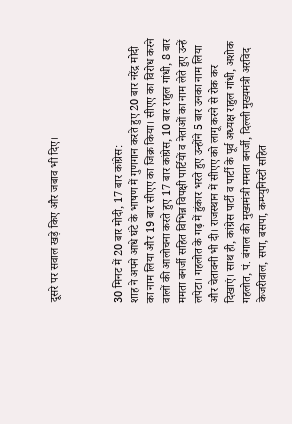दूसरे पर सवाल खड़े किए और जबाव भी दिए।



30 मिनट में 20 बार मोदी, 17 बार कांग्रेस:
शाह ने अपने आधे घंटे के भाषण में गुणगान करते हुए 20 बार नरेंद्र मोदी का नाम लिया और 19 बार सीएए का जिक्र किया। सीएए का विरोध करने वालों की आलोचना करते हुए 17 बार कांग्रेस, 10 बार राहुल गांधी, 8 बार ममता बनर्जी सहित विभिन्न विपक्षी पार्टियों व नेताओं का नाम लेते हुए उन्हें लपेटा। गहलोत के गढ़ में हुंकार भरते हुए उन्होंने 5 बार उनका नाम लिया और चेतावनी भी दी। राजस्थान में सीएए को लागू करने से रोक कर दिखाएं। साथ ही, कांग्रेस पार्टी व पार्टी के पूर्व अध्यक्ष राहुल गांधी, अशोक गहलोत, पं. बंगाल की मुख्यमंत्री ममता बनर्जी, दिल्ली मुख्यमंत्री अरविंद केजरीवाल, सपा, बसपा, कम्प्युनिस्टों सहित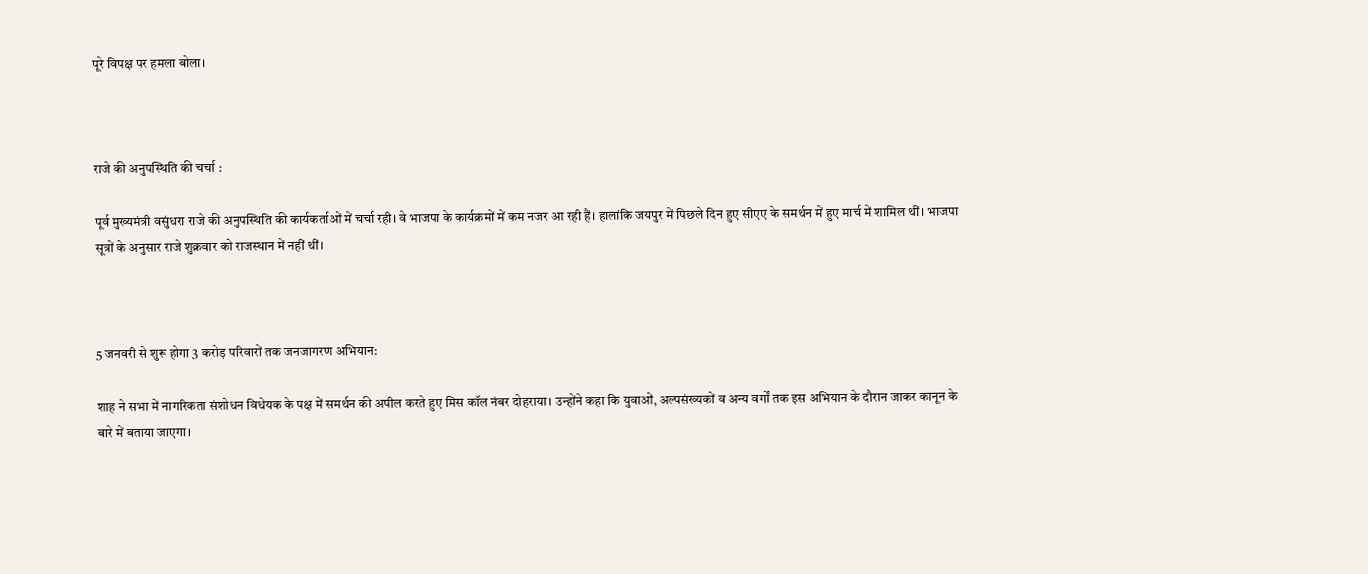पूरे विपक्ष पर हमला बोला।



राजे की अनुपस्थिति की चर्चा :

पूर्व मुख्यमंत्री वसुंधरा राजे की अनुपस्थिति की कार्यकर्ताओं में चर्चा रही। वे भाजपा के कार्यक्रमों में कम नजर आ रही हैं। हालांकि जयपुर में पिछले दिन हुए सीएए के समर्थन में हुए मार्च में शामिल थीं। भाजपा सूत्रों के अनुसार राजे शुक्रवार को राजस्थान में नहीं थीं।



5 जनवरी से शुरू होगा 3 करोड़ परिवारों तक जनजागरण अभियान:

शाह ने सभा में नागरिकता संशोधन विधेयक के पक्ष में समर्थन की अपील करते हुए मिस कॉल नंबर दोहराया। उन्होंने कहा कि युवाओं, अल्पसंख्यकों व अन्य वर्गों तक इस अभियान के दौरान जाकर कानून के बारे में बताया जाएगा।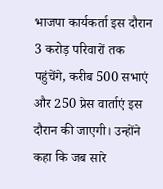भाजपा कार्यकर्ता इस दौरान 3 करोड़ परिवारों तक पहुंचेंगे, करीब 500 सभाएं और 250 प्रेस वार्ताएं इस दौरान की जाएगी। उन्होंने कहा कि जब सारे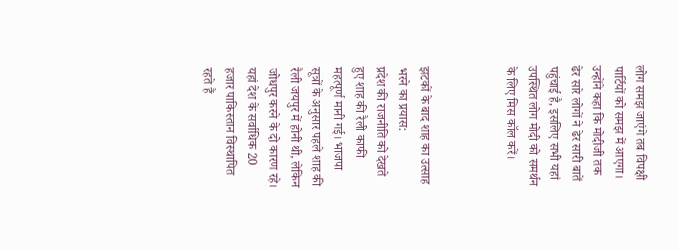लोग समझ जाएंगे तब विपक्षी पार्टियों को समझ में आएगा। उन्होंने कहा कि मोदीजी तक ढेर सारे लोगों ने ढेर सारी बातें पहुंचाई है, इसलिए सभी यहां उपस्थित लोग मोदी को समर्थन के लिए मिस कॉल करें।



झटकों के बाद शाह का उत्साह भरने का प्रयास:
प्रदेश की राजनीति को देखते हुए शाह की रैली काफी महत्पूर्ण मानी गई। भाजपा सूत्रों के अनुसार पहले शाह की रैली जयपुर में होनी थी, लेकिन जोधपुर करने के दो कारण रहे। यहां देश के सर्वाधिक 20 हजार पाकिस्तान विस्थापित रहते हैं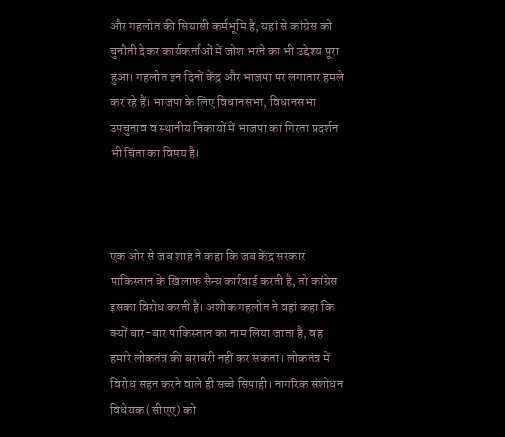और गहलोत की सियासी कर्मभूमि है, यहां से कांग्रेस को चुनौती देकर कार्यकर्ताओं में जोश भरने का भी उद्देश्य पूरा हुआ। गहलोत इन दिनों केंद्र और भाजपा पर लगातार हमले कर रहे हैं। भाजपा के लिए विधानसभा, विधानसभा उपचुनाव व स्थानीय निकायों में भाजपा का गिरता प्रदर्शन भी चिंता का विषय है।



एक ओर से जब शाह ने कहा कि जब केंद्र सरकार पाकिस्तान के खिलाफ सैन्य कार्रवाई करती है, तो कांग्रेस इसका विरोध करती है। अशोक गहलोत ने वहां कहा कि क्यों बार-बार पाकिस्तान का नाम लिया जाता है, वह हमारे लोकतंत्र की बराबरी नहीं कर सकता। लोकतंत्र में विरोध सहन करने वाले ही सच्चे सिपाही। नागरिक संशोधन विधेयक (सीएए) को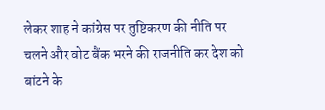लेकर शाह ने कांग्रेस पर तुष्टिकरण की नीति पर चलने और वोट बैंक भरने की राजनीति कर देश को बांटने के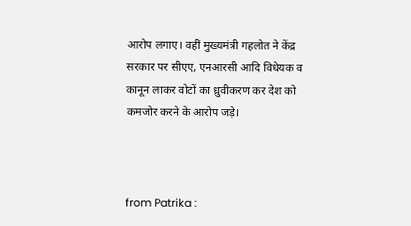आरोप लगाए। वहीं मुख्यमंत्री गहलोत ने केंद्र सरकार पर सीएए, एनआरसी आदि विधेयक व कानून लाकर वोटों का ध्रुवीकरण कर देश को कमजोर करने के आरोप जड़े।



from Patrika :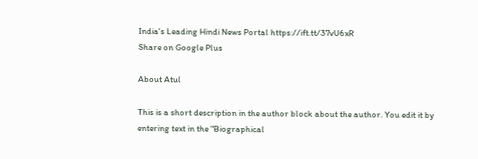India's Leading Hindi News Portal https://ift.tt/37vU6xR
Share on Google Plus

About Atul

This is a short description in the author block about the author. You edit it by entering text in the "Biographical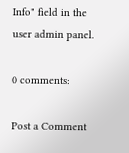Info" field in the user admin panel.

0 comments:

Post a Comment